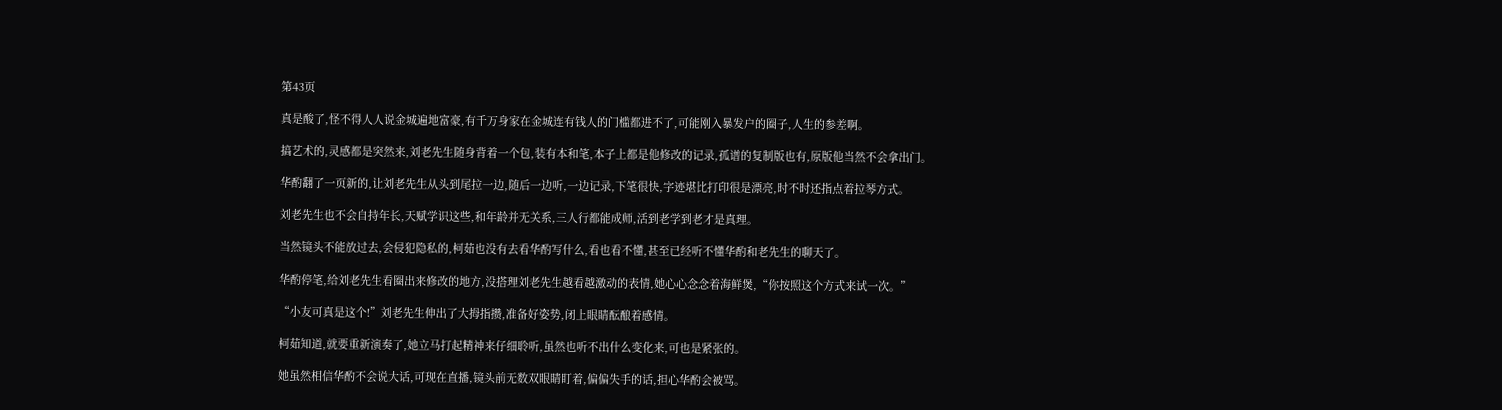第43页

真是酸了,怪不得人人说金城遍地富豪,有千万身家在金城连有钱人的门槛都进不了,可能刚入暴发户的圈子,人生的参差啊。

搞艺术的,灵感都是突然来,刘老先生随身背着一个包,装有本和笔,本子上都是他修改的记录,孤谱的复制版也有,原版他当然不会拿出门。

华酌翻了一页新的,让刘老先生从头到尾拉一边,随后一边听,一边记录,下笔很快,字迹堪比打印很是漂亮,时不时还指点着拉琴方式。

刘老先生也不会自持年长,天赋学识这些,和年龄并无关系,三人行都能成师,活到老学到老才是真理。

当然镜头不能放过去,会侵犯隐私的,柯茹也没有去看华酌写什么,看也看不懂,甚至已经听不懂华酌和老先生的聊天了。

华酌停笔,给刘老先生看圈出来修改的地方,没搭理刘老先生越看越激动的表情,她心心念念着海鲜煲,“你按照这个方式来试一次。”

“小友可真是这个!”刘老先生伸出了大拇指攒,准备好姿势,闭上眼睛酝酿着感情。

柯茹知道,就要重新演奏了,她立马打起精神来仔细聆听,虽然也听不出什么变化来,可也是紧张的。

她虽然相信华酌不会说大话,可现在直播,镜头前无数双眼睛盯着,偏偏失手的话,担心华酌会被骂。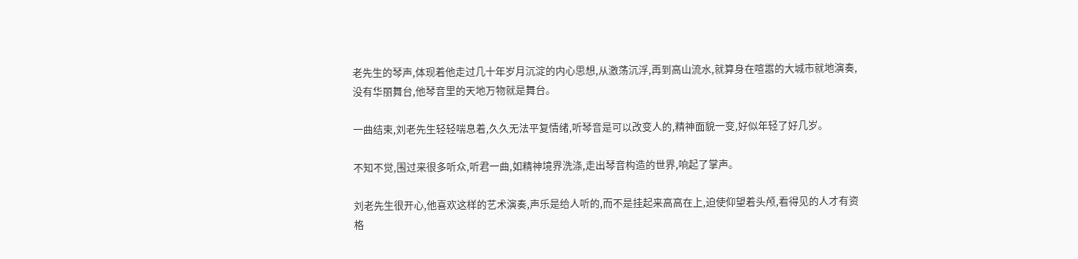老先生的琴声,体现着他走过几十年岁月沉淀的内心思想,从激荡沉浮,再到高山流水,就算身在喧嚣的大城市就地演奏,没有华丽舞台,他琴音里的天地万物就是舞台。

一曲结束,刘老先生轻轻喘息着,久久无法平复情绪,听琴音是可以改变人的,精神面貌一变,好似年轻了好几岁。

不知不觉,围过来很多听众,听君一曲,如精神境界洗涤,走出琴音构造的世界,响起了掌声。

刘老先生很开心,他喜欢这样的艺术演奏,声乐是给人听的,而不是挂起来高高在上,迫使仰望着头颅,看得见的人才有资格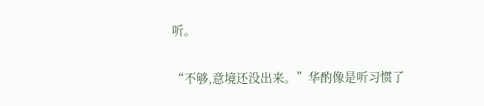听。

“不够,意境还没出来。”华酌像是听习惯了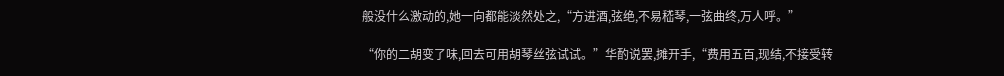般没什么激动的,她一向都能淡然处之,“方进酒,弦绝,不易嵇琴,一弦曲终,万人呼。”

“你的二胡变了味,回去可用胡琴丝弦试试。”华酌说罢,摊开手,“费用五百,现结,不接受转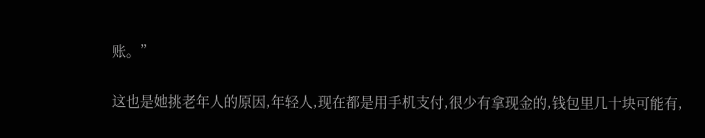账。”

这也是她挑老年人的原因,年轻人,现在都是用手机支付,很少有拿现金的,钱包里几十块可能有,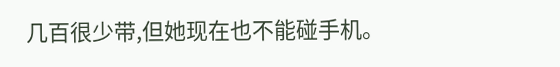几百很少带,但她现在也不能碰手机。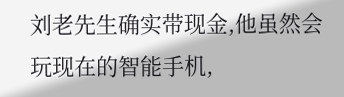刘老先生确实带现金,他虽然会玩现在的智能手机,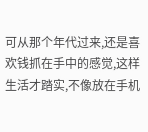可从那个年代过来,还是喜欢钱抓在手中的感觉,这样生活才踏实,不像放在手机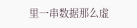里一串数据那么虚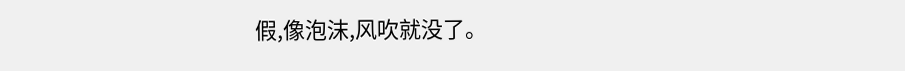假,像泡沫,风吹就没了。